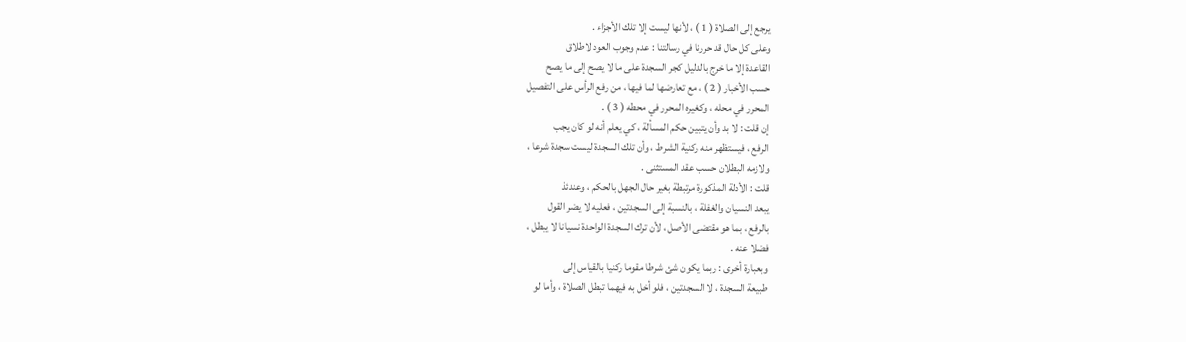يرجع إلى الصلاة ( 1 ) ، لأنها ليست إلا تلك الأجزاء .
وعلى كل حال قد حررنا في رسالتنا : عدم وجوب العود لاطلاق
القاعدة إلا ما خرج بالدليل كجر السجدة على ما لا يصح إلى ما يصح
حسب الأخبار ( 2 ) ، مع تعارضها لما فيها ، من رفع الرأس على التفصيل
المحرر في محله ، وكغيره المحرر في محطه ( 3 ) .
إن قلت : لا بد وأن يتبين حكم المسألة ، كي يعلم أنه لو كان يجب
الرفع ، فيستظهر منه ركنية الشرط ، وأن تلك السجدة ليست سجدة شرعا ،
ولازمه البطلان حسب عقد المستثنى .
قلت : الأدلة المذكورة مرتبطة بغير حال الجهل بالحكم ، وعندئذ
يبعد النسيان والغفلة ، بالنسبة إلى السجدتين ، فعليه لا يضر القول
بالرفع ، بما هو مقتضى الأصل ، لأن ترك السجدة الواحدة نسيانا لا يبطل ،
فضلا عنه .
وبعبارة أخرى : ربما يكون شئ شرطا مقوما ركنيا بالقياس إلى
طبيعة السجدة ، لا السجدتين ، فلو أخل به فيهما تبطل الصلاة ، وأما لو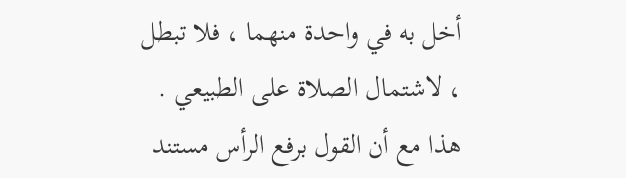أخل به في واحدة منهما ، فلا تبطل ، لاشتمال الصلاة على الطبيعي .
هذا مع أن القول برفع الرأس مستند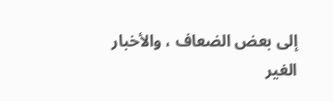إلى بعض الضعاف ، والأخبار
الغير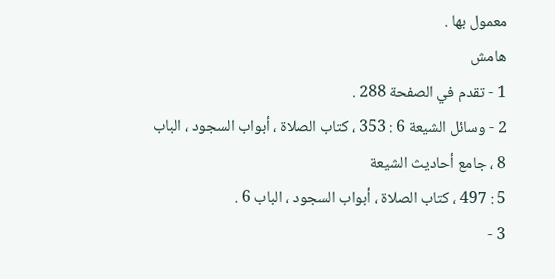معمول بها .
هامش
1 - تقدم في الصفحة 288 .
2 - وسائل الشيعة 6 : 353 ، كتاب الصلاة ، أبواب السجود ، الباب 8 ، جامع أحاديث الشيعة
5 : 497 ، كتاب الصلاة ، أبواب السجود ، الباب 6 .
3 -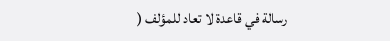رسالة في قاعدة لا تعاد للمؤلف (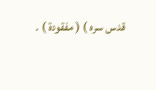قدس سره ) ( مفقودة ) .